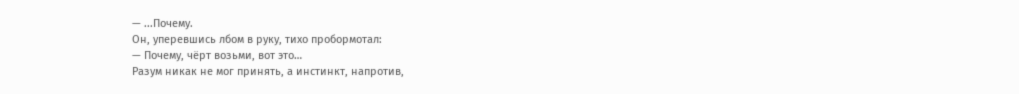— ...Почему.
Он, уперевшись лбом в руку, тихо пробормотал:
— Почему, чёрт возьми, вот это…
Разум никак не мог принять, а инстинкт, напротив,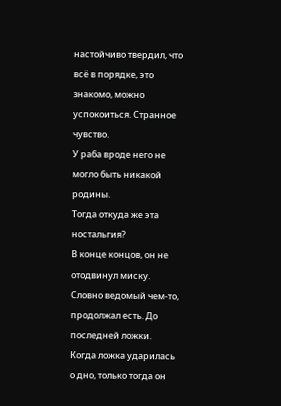настойчиво твердил, что всё в порядке, это знакомо, можно успокоиться. Странное чувство.
У раба вроде него не могло быть никакой родины.
Тогда откуда же эта ностальгия?
В конце концов, он не отодвинул миску. Словно ведомый чем-то, продолжал есть. До последней ложки.
Когда ложка ударилась о дно, только тогда он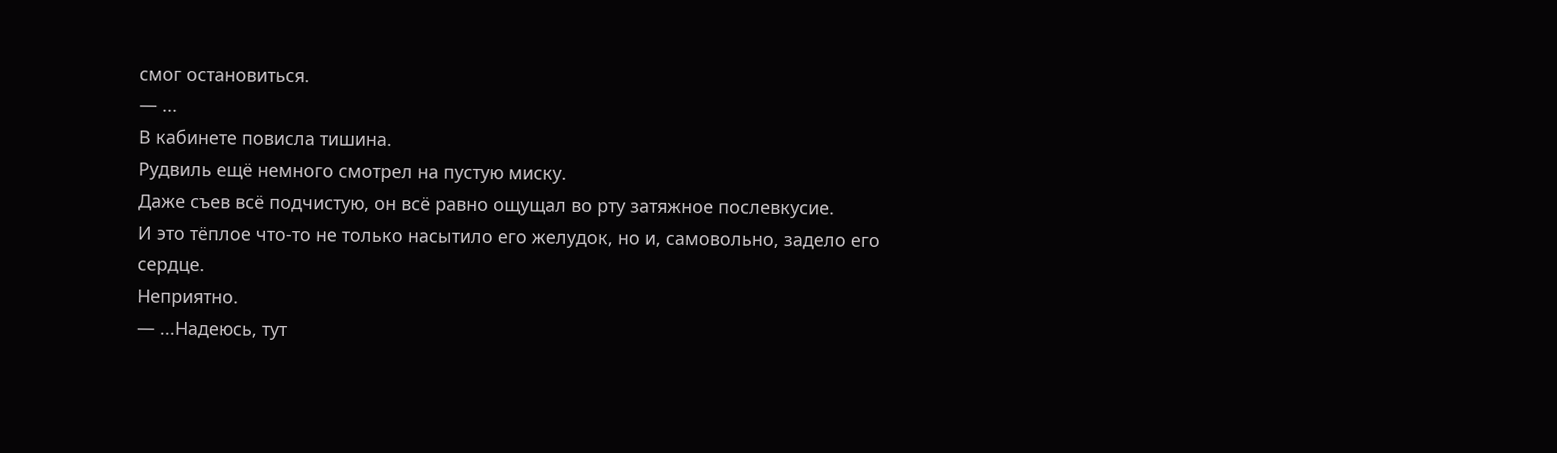смог остановиться.
— ...
В кабинете повисла тишина.
Рудвиль ещё немного смотрел на пустую миску.
Даже съев всё подчистую, он всё равно ощущал во рту затяжное послевкусие.
И это тёплое что-то не только насытило его желудок, но и, самовольно, задело его сердце.
Неприятно.
— ...Надеюсь, тут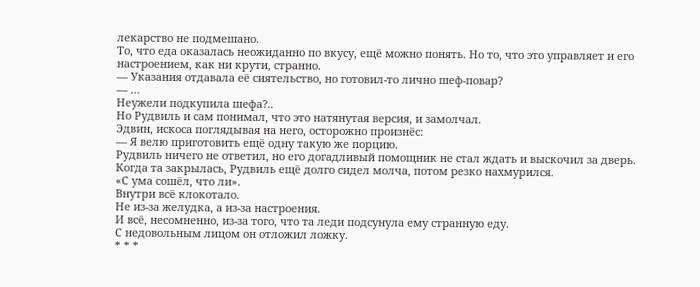лекарство не подмешано.
То, что еда оказалась неожиданно по вкусу, ещё можно понять. Но то, что это управляет и его настроением, как ни крути, странно.
— Указания отдавала её сиятельство, но готовил-то лично шеф-повар?
— …
Неужели подкупила шефа?..
Но Рудвиль и сам понимал, что это натянутая версия, и замолчал.
Эдвин, искоса поглядывая на него, осторожно произнёс:
— Я велю приготовить ещё одну такую же порцию.
Рудвиль ничего не ответил, но его догадливый помощник не стал ждать и выскочил за дверь.
Когда та закрылась, Рудвиль ещё долго сидел молча, потом резко нахмурился.
«С ума сошёл, что ли».
Внутри всё клокотало.
Не из-за желудка, а из-за настроения.
И всё, несомненно, из-за того, что та леди подсунула ему странную еду.
С недовольным лицом он отложил ложку.
* * *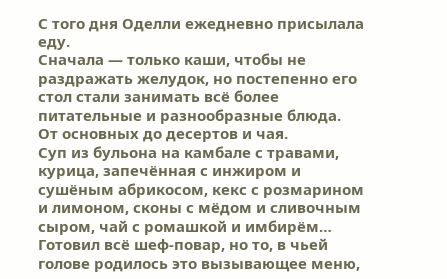С того дня Оделли ежедневно присылала еду.
Сначала — только каши, чтобы не раздражать желудок, но постепенно его стол стали занимать всё более питательные и разнообразные блюда.
От основных до десертов и чая.
Суп из бульона на камбале с травами, курица, запечённая с инжиром и сушёным абрикосом, кекс с розмарином и лимоном, сконы с мёдом и сливочным сыром, чай с ромашкой и имбирём…
Готовил всё шеф-повар, но то, в чьей голове родилось это вызывающее меню,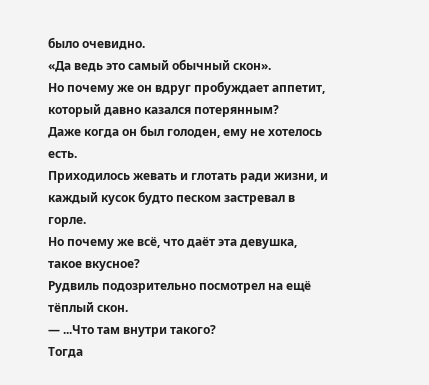было очевидно.
«Да ведь это самый обычный скон».
Но почему же он вдруг пробуждает аппетит, который давно казался потерянным?
Даже когда он был голоден, ему не хотелось есть.
Приходилось жевать и глотать ради жизни, и каждый кусок будто песком застревал в горле.
Но почему же всё, что даёт эта девушка, такое вкусное?
Рудвиль подозрительно посмотрел на ещё тёплый скон.
— ...Что там внутри такого?
Тогда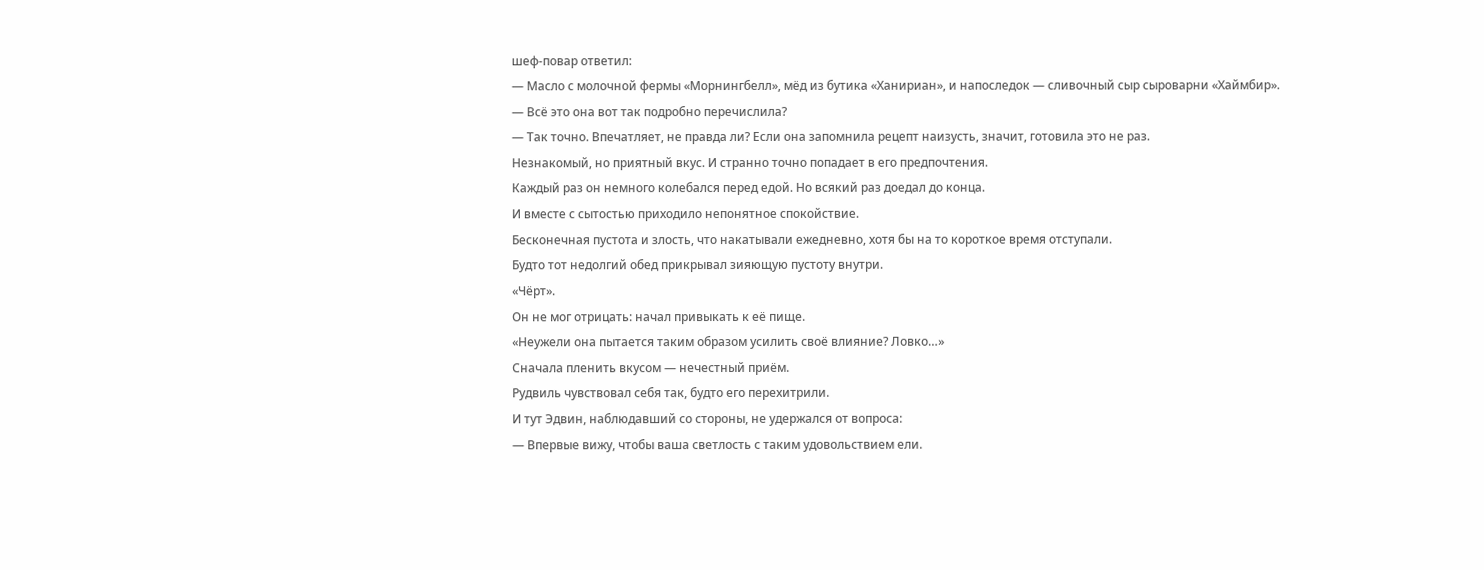шеф-повар ответил:
— Масло с молочной фермы «Морнингбелл», мёд из бутика «Ханириан», и напоследок — сливочный сыр сыроварни «Хаймбир».
— Всё это она вот так подробно перечислила?
— Так точно. Впечатляет, не правда ли? Если она запомнила рецепт наизусть, значит, готовила это не раз.
Незнакомый, но приятный вкус. И странно точно попадает в его предпочтения.
Каждый раз он немного колебался перед едой. Но всякий раз доедал до конца.
И вместе с сытостью приходило непонятное спокойствие.
Бесконечная пустота и злость, что накатывали ежедневно, хотя бы на то короткое время отступали.
Будто тот недолгий обед прикрывал зияющую пустоту внутри.
«Чёрт».
Он не мог отрицать: начал привыкать к её пище.
«Неужели она пытается таким образом усилить своё влияние? Ловко…»
Сначала пленить вкусом — нечестный приём.
Рудвиль чувствовал себя так, будто его перехитрили.
И тут Эдвин, наблюдавший со стороны, не удержался от вопроса:
— Впервые вижу, чтобы ваша светлость с таким удовольствием ели.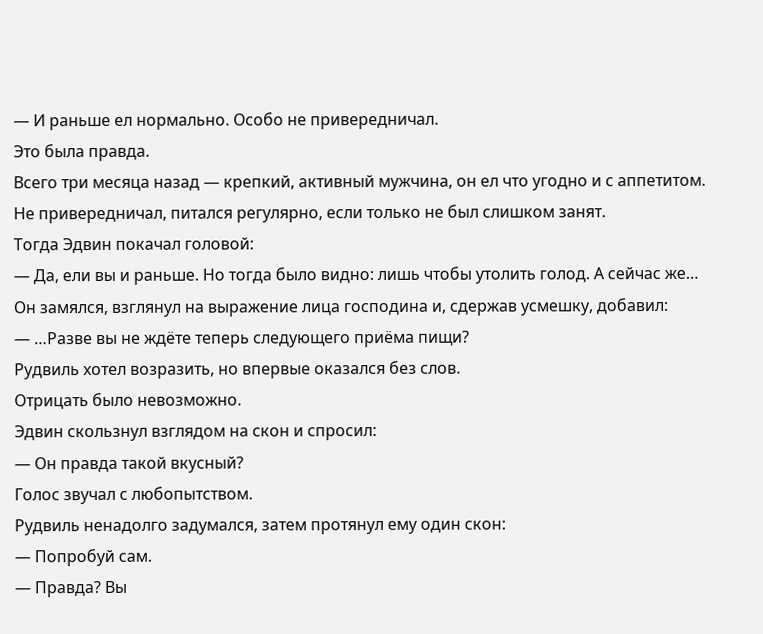— И раньше ел нормально. Особо не привередничал.
Это была правда.
Всего три месяца назад — крепкий, активный мужчина, он ел что угодно и с аппетитом.
Не привередничал, питался регулярно, если только не был слишком занят.
Тогда Эдвин покачал головой:
— Да, ели вы и раньше. Но тогда было видно: лишь чтобы утолить голод. А сейчас же…
Он замялся, взглянул на выражение лица господина и, сдержав усмешку, добавил:
— …Разве вы не ждёте теперь следующего приёма пищи?
Рудвиль хотел возразить, но впервые оказался без слов.
Отрицать было невозможно.
Эдвин скользнул взглядом на скон и спросил:
— Он правда такой вкусный?
Голос звучал с любопытством.
Рудвиль ненадолго задумался, затем протянул ему один скон:
— Попробуй сам.
— Правда? Вы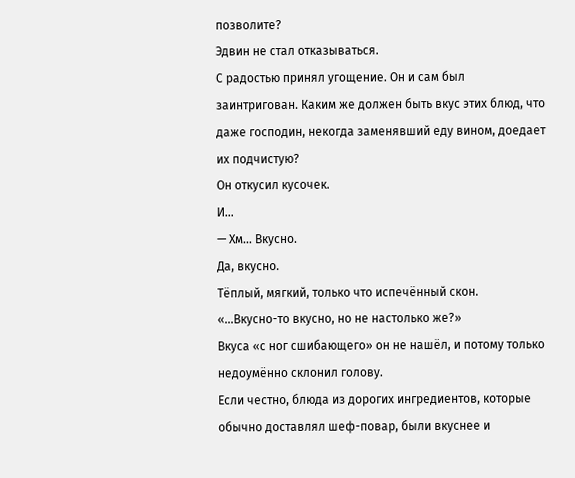позволите?
Эдвин не стал отказываться.
С радостью принял угощение. Он и сам был заинтригован. Каким же должен быть вкус этих блюд, что даже господин, некогда заменявший еду вином, доедает их подчистую?
Он откусил кусочек.
И…
— Хм… Вкусно.
Да, вкусно.
Тёплый, мягкий, только что испечённый скон.
«...Вкусно-то вкусно, но не настолько же?»
Вкуса «с ног сшибающего» он не нашёл, и потому только недоумённо склонил голову.
Если честно, блюда из дорогих ингредиентов, которые обычно доставлял шеф-повар, были вкуснее и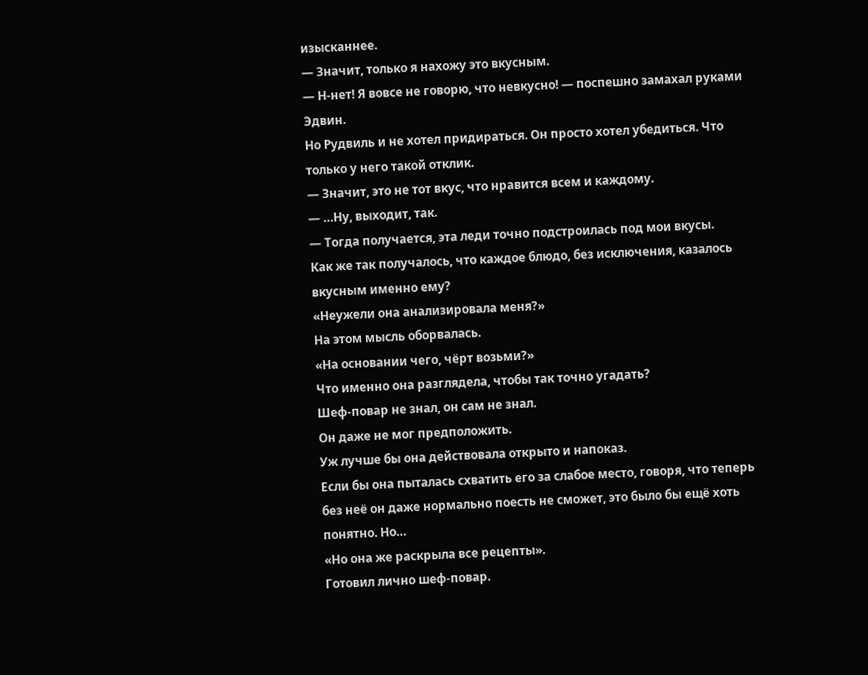изысканнее.
— Значит, только я нахожу это вкусным.
— Н-нет! Я вовсе не говорю, что невкусно! — поспешно замахал руками Эдвин.
Но Рудвиль и не хотел придираться. Он просто хотел убедиться. Что только у него такой отклик.
— Значит, это не тот вкус, что нравится всем и каждому.
— …Ну, выходит, так.
— Тогда получается, эта леди точно подстроилась под мои вкусы.
Как же так получалось, что каждое блюдо, без исключения, казалось вкусным именно ему?
«Неужели она анализировала меня?»
На этом мысль оборвалась.
«На основании чего, чёрт возьми?»
Что именно она разглядела, чтобы так точно угадать?
Шеф-повар не знал, он сам не знал.
Он даже не мог предположить.
Уж лучше бы она действовала открыто и напоказ.
Если бы она пыталась схватить его за слабое место, говоря, что теперь без неё он даже нормально поесть не сможет, это было бы ещё хоть понятно. Но…
«Но она же раскрыла все рецепты».
Готовил лично шеф-повар.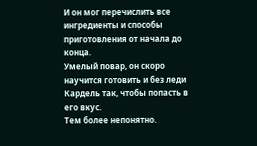И он мог перечислить все ингредиенты и способы приготовления от начала до конца.
Умелый повар, он скоро научится готовить и без леди Кардель так, чтобы попасть в его вкус.
Тем более непонятно.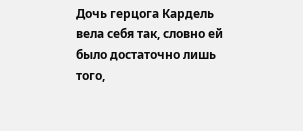Дочь герцога Кардель вела себя так, словно ей было достаточно лишь того,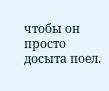чтобы он просто досыта поел.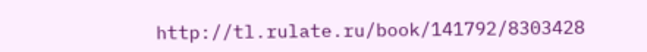http://tl.rulate.ru/book/141792/8303428